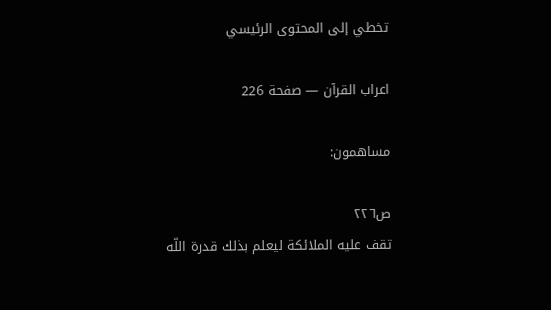تخطي إلى المحتوى الرئيسي

اعراب القرآن — صفحة 226

مساهمون:

ص٢٢٦
تقف عليه الملائكة ليعلم بذلك قدرة اللّه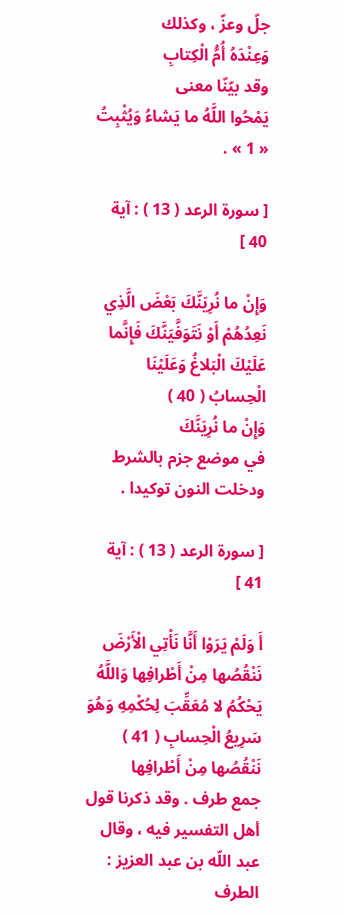جلّ وعزّ ، وكذلك
وَعِنْدَهُ أُمُّ الْكِتابِ
وقد بيّنّا معنى
يَمْحُوا اللَّهُ ما يَشاءُ وَيُثْبِتُ
« 1 » .

[ سورة الرعد ( 13 ) : آية 40 ]

وَإِنْ ما نُرِيَنَّكَ بَعْضَ الَّذِي نَعِدُهُمْ أَوْ نَتَوَفَّيَنَّكَ فَإِنَّما عَلَيْكَ الْبَلاغُ وَعَلَيْنَا الْحِسابُ ( 40 )
وَإِنْ ما نُرِيَنَّكَ
في موضع جزم بالشرط ودخلت النون توكيدا .

[ سورة الرعد ( 13 ) : آية 41 ]

أَ وَلَمْ يَرَوْا أَنَّا نَأْتِي الْأَرْضَ نَنْقُصُها مِنْ أَطْرافِها وَاللَّهُ يَحْكُمُ لا مُعَقِّبَ لِحُكْمِهِ وَهُوَ سَرِيعُ الْحِسابِ ( 41 )
نَنْقُصُها مِنْ أَطْرافِها
جمع طرف . وقد ذكرنا قول أهل التفسير فيه ، وقال عبد اللّه بن عبد العزيز : الطرف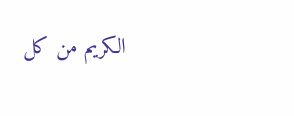الكريم من كل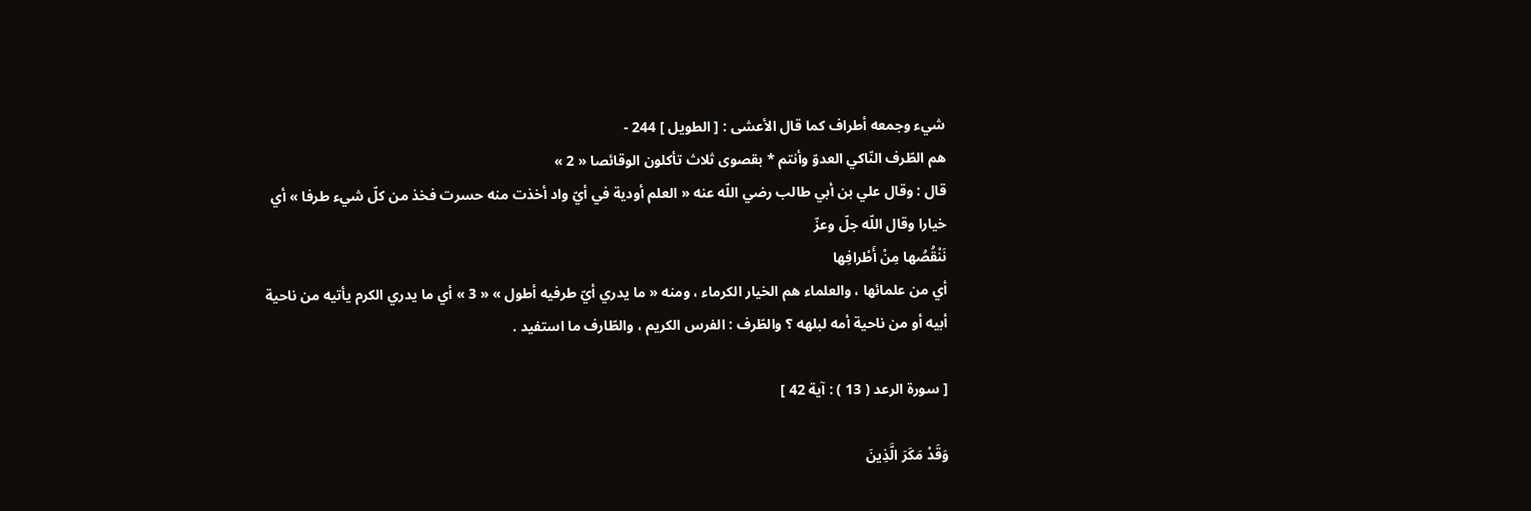شيء وجمعه أطراف كما قال الأعشى : [ الطويل ] 244 -
هم الطّرف النّاكي العدوّ وأنتم * بقصوى ثلاث تأكلون الوقائصا « 2 »
قال : وقال علي بن أبي طالب رضي اللّه عنه « العلم أودية في أيّ واد أخذت منه حسرت فخذ من كلّ شيء طرفا » أي خيارا وقال اللّه جلّ وعزّ
نَنْقُصُها مِنْ أَطْرافِها
أي من علمائها ، والعلماء هم الخيار الكرماء ، ومنه « ما يدري أيّ طرفيه أطول » « 3 » أي ما يدري الكرم يأتيه من ناحية أبيه أو من ناحية أمه لبلهه ؟ والطّرف : الفرس الكريم ، والطّارف ما استفيد .

[ سورة الرعد ( 13 ) : آية 42 ]

وَقَدْ مَكَرَ الَّذِينَ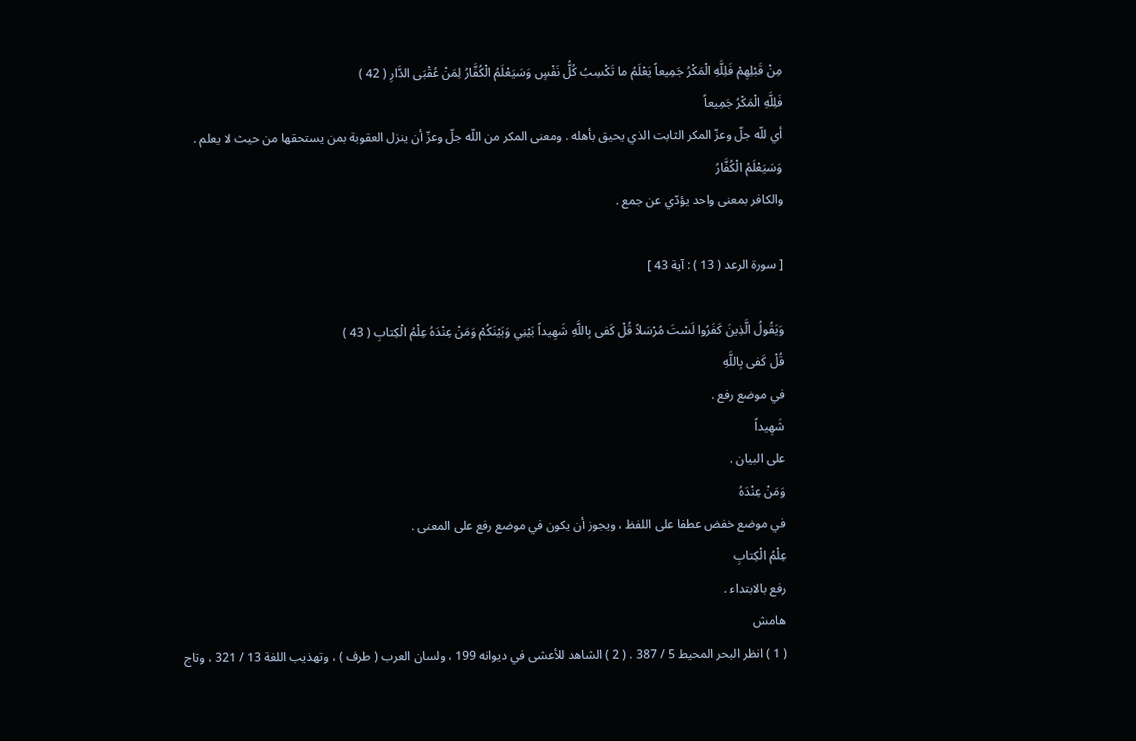مِنْ قَبْلِهِمْ فَلِلَّهِ الْمَكْرُ جَمِيعاً يَعْلَمُ ما تَكْسِبُ كُلُّ نَفْسٍ وَسَيَعْلَمُ الْكُفَّارُ لِمَنْ عُقْبَى الدَّارِ ( 42 )
فَلِلَّهِ الْمَكْرُ جَمِيعاً
أي للّه جلّ وعزّ المكر الثابت الذي يحيق بأهله . ومعنى المكر من اللّه جلّ وعزّ أن ينزل العقوبة بمن يستحقها من حيث لا يعلم .
وَسَيَعْلَمُ الْكُفَّارُ
والكافر بمعنى واحد يؤدّي عن جمع .

[ سورة الرعد ( 13 ) : آية 43 ]

وَيَقُولُ الَّذِينَ كَفَرُوا لَسْتَ مُرْسَلاً قُلْ كَفى بِاللَّهِ شَهِيداً بَيْنِي وَبَيْنَكُمْ وَمَنْ عِنْدَهُ عِلْمُ الْكِتابِ ( 43 )
قُلْ كَفى بِاللَّهِ
في موضع رفع .
شَهِيداً
على البيان .
وَمَنْ عِنْدَهُ
في موضع خفض عطفا على اللفظ ، ويجوز أن يكون في موضع رفع على المعنى .
عِلْمُ الْكِتابِ
رفع بالابتداء .
هامش
( 1 ) انظر البحر المحيط 5 / 387 . ( 2 ) الشاهد للأعشى في ديوانه 199 ، ولسان العرب ( طرف ) ، وتهذيب اللغة 13 / 321 ، وتاج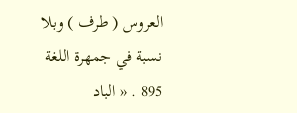العروس ( طرف ) وبلا نسبة في جمهرة اللغة 895 . « الباد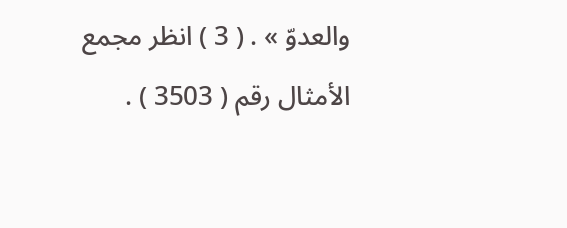والعدوّ » . ( 3 ) انظر مجمع الأمثال رقم ( 3503 ) .